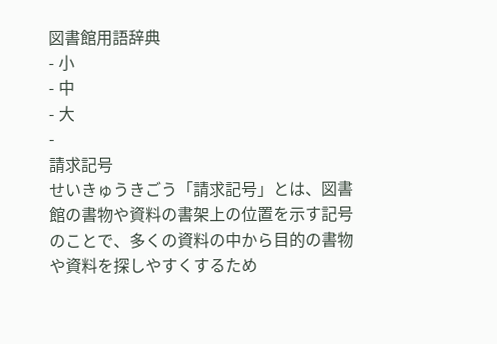図書館用語辞典
- 小
- 中
- 大
-
請求記号
せいきゅうきごう「請求記号」とは、図書館の書物や資料の書架上の位置を示す記号のことで、多くの資料の中から目的の書物や資料を探しやすくするため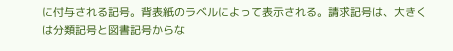に付与される記号。背表紙のラベルによって表示される。請求記号は、大きくは分類記号と図書記号からな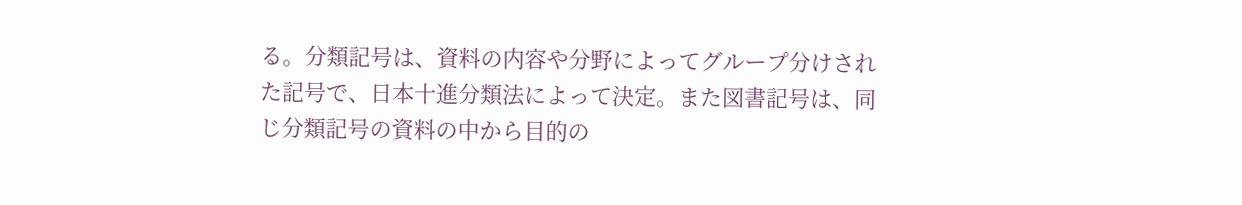る。分類記号は、資料の内容や分野によってグループ分けされた記号で、日本十進分類法によって決定。また図書記号は、同じ分類記号の資料の中から目的の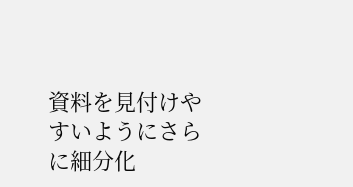資料を見付けやすいようにさらに細分化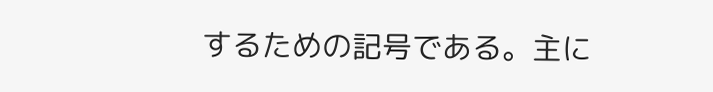するための記号である。主に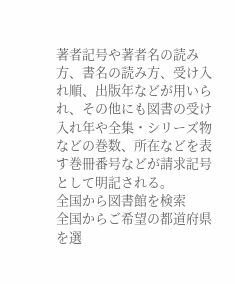著者記号や著者名の読み方、書名の読み方、受け入れ順、出版年などが用いられ、その他にも図書の受け入れ年や全集・シリーズ物などの巻数、所在などを表す巻冊番号などが請求記号として明記される。
全国から図書館を検索
全国からご希望の都道府県を選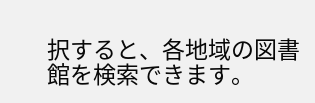択すると、各地域の図書館を検索できます。